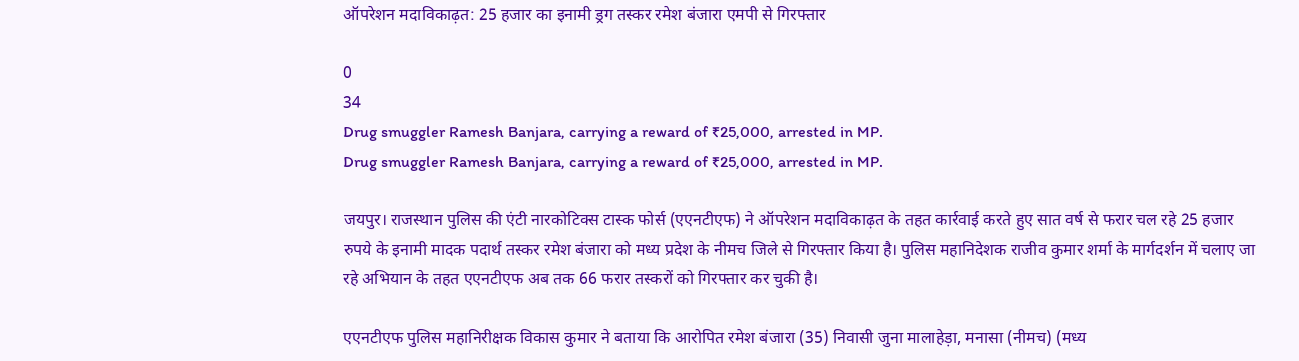ऑपरेशन मदाविकाढ़त: 25 हजार का इनामी ड्रग तस्कर रमेश बंजारा एमपी से गिरफ्तार

0
34
Drug smuggler Ramesh Banjara, carrying a reward of ₹25,000, arrested in MP.
Drug smuggler Ramesh Banjara, carrying a reward of ₹25,000, arrested in MP.

जयपुर। राजस्थान पुलिस की एंटी नारकोटिक्स टास्क फोर्स (एएनटीएफ) ने ऑपरेशन मदाविकाढ़त के तहत कार्रवाई करते हुए सात वर्ष से फरार चल रहे 25 हजार रुपये के इनामी मादक पदार्थ तस्कर रमेश बंजारा को मध्य प्रदेश के नीमच जिले से गिरफ्तार किया है। पुलिस महानिदेशक राजीव कुमार शर्मा के मार्गदर्शन में चलाए जा रहे अभियान के तहत एएनटीएफ अब तक 66 फरार तस्करों को गिरफ्तार कर चुकी है।

एएनटीएफ पुलिस महानिरीक्षक विकास कुमार ने बताया कि आरोपित रमेश बंजारा (35) निवासी जुना मालाहेड़ा, मनासा (नीमच) (मध्य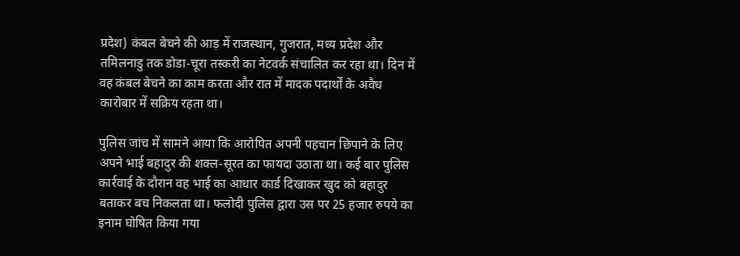प्रदेश) कंबल बेचने की आड़ में राजस्थान, गुजरात, मध्य प्रदेश और तमिलनाडु तक डोडा-चूरा तस्करी का नेटवर्क संचालित कर रहा था। दिन में वह कंबल बेचने का काम करता और रात में मादक पदार्थों के अवैध कारोबार में सक्रिय रहता था।

पुलिस जांच में सामने आया कि आरोपित अपनी पहचान छिपाने के लिए अपने भाई बहादुर की शक्ल-सूरत का फायदा उठाता था। कई बार पुलिस कार्रवाई के दौरान वह भाई का आधार कार्ड दिखाकर खुद को बहादुर बताकर बच निकलता था। फलोदी पुलिस द्वारा उस पर 25 हजार रुपये का इनाम घोषित किया गया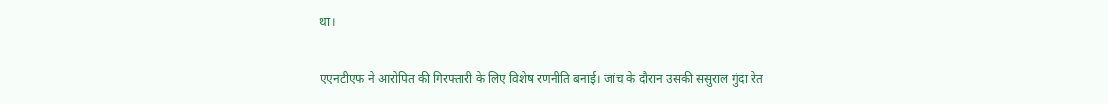था।

एएनटीएफ ने आरोपित की गिरफ्तारी के लिए विशेष रणनीति बनाई। जांच के दौरान उसकी ससुराल गुंदा रेत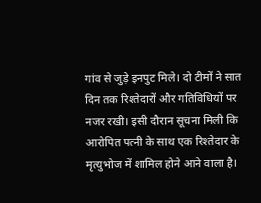गांव से जुड़े इनपुट मिले। दो टीमों ने सात दिन तक रिश्तेदारों और गतिविधियों पर नजर रखी। इसी दौरान सूचना मिली कि आरोपित पत्नी के साथ एक रिश्तेदार के मृत्युभोज में शामिल होने आने वाला है।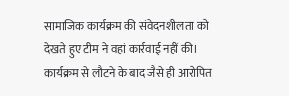सामाजिक कार्यक्रम की संवेदनशीलता को देखते हुए टीम ने वहां कार्रवाई नहीं की। कार्यक्रम से लौटने के बाद जैसे ही आरोपित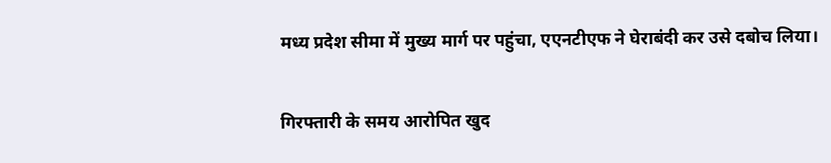मध्य प्रदेश सीमा में मुख्य मार्ग पर पहुंचा, एएनटीएफ ने घेराबंदी कर उसे दबोच लिया।

गिरफ्तारी के समय आरोपित खुद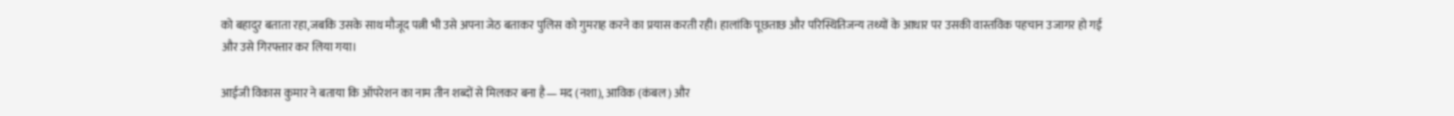को बहादुर बताता रहा,जबकि उसके साथ मौजूद पत्नी भी उसे अपना जेठ बताकर पुलिस को गुमराह करने का प्रयास करती रही। हालांकि पूछताछ और परिस्थितिजन्य तथ्यों के आधार पर उसकी वास्तविक पहचान उजागर हो गई और उसे गिरफ्तार कर लिया गया।

आईजी विकास कुमार ने बताया कि ऑपरेशन का नाम तीन शब्दों से मिलकर बना है— मद (नशा), आविक (कंबल) और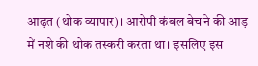आढ़त (थोक व्यापार)। आरोपी कंबल बेचने की आड़ में नशे की थोक तस्करी करता था। इसलिए इस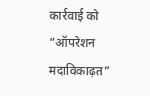कार्रवाई को “ऑपरेशन मदाविकाढ़त”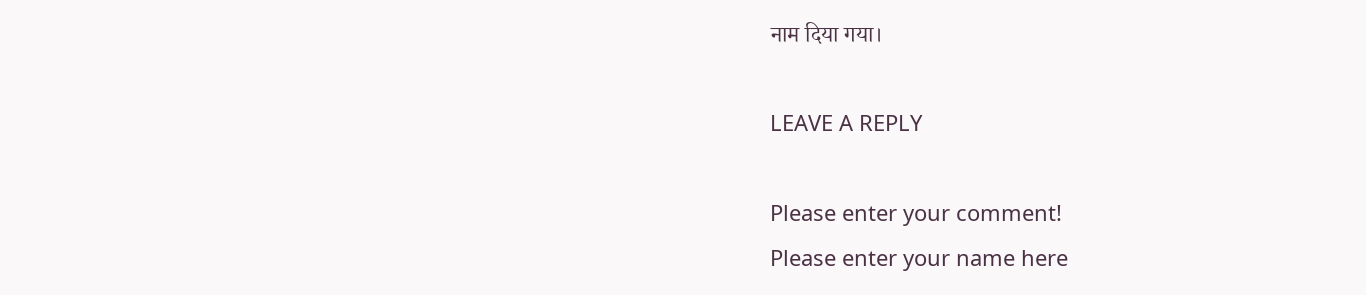नाम दिया गया।

LEAVE A REPLY

Please enter your comment!
Please enter your name here